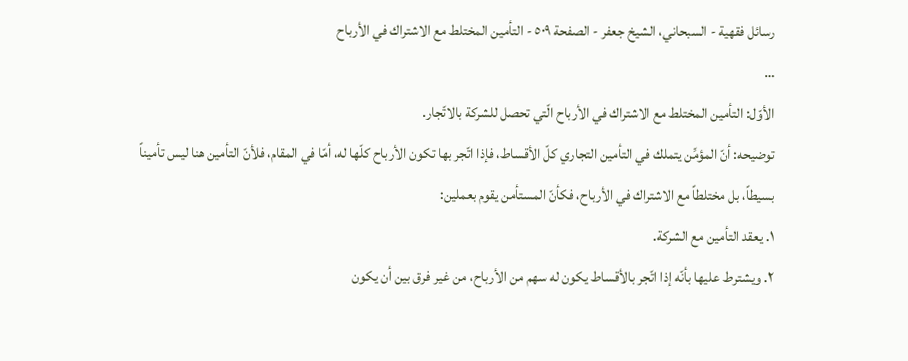رسائل فقهية - السبحاني، الشيخ جعفر - الصفحة ٥٠٩ - التأمين المختلط مع الاشتراك في الأرباح
…
الأوّل: التأمين المختلط مع الاشتراك في الأرباح الّتي تحصل للشركة بالاتّجار.
توضيحه: أنّ المؤمِّن يتملك في التأمين التجاري كلّ الأقساط، فإذا اتّجر بها تكون الأرباح كلّها له، أمّا في المقام، فلأنّ التأمين هنا ليس تأميناً بسيطاً، بل مختلطاً مع الاشتراك في الأرباح، فكأنّ المستأمن يقوم بعملين:
١. يعقد التأمين مع الشركة.
٢. ويشترط عليها بأنّه إذا اتّجر بالأقساط يكون له سهم من الأرباح، من غير فرق بين أن يكون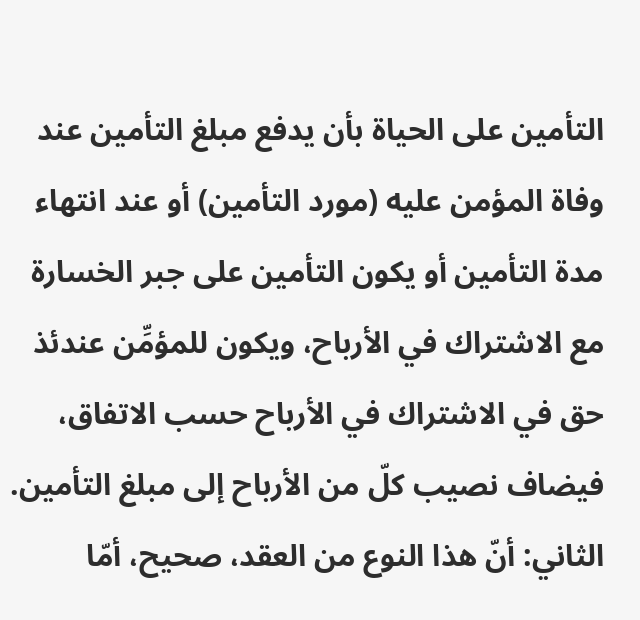التأمين على الحياة بأن يدفع مبلغ التأمين عند وفاة المؤمن عليه (مورد التأمين) أو عند انتهاء مدة التأمين أو يكون التأمين على جبر الخسارة مع الاشتراك في الأرباح، ويكون للمؤمِّن عندئذ حق في الاشتراك في الأرباح حسب الاتفاق، فيضاف نصيب كلّ من الأرباح إلى مبلغ التأمين.
الثاني: أنّ هذا النوع من العقد، صحيح، أمّا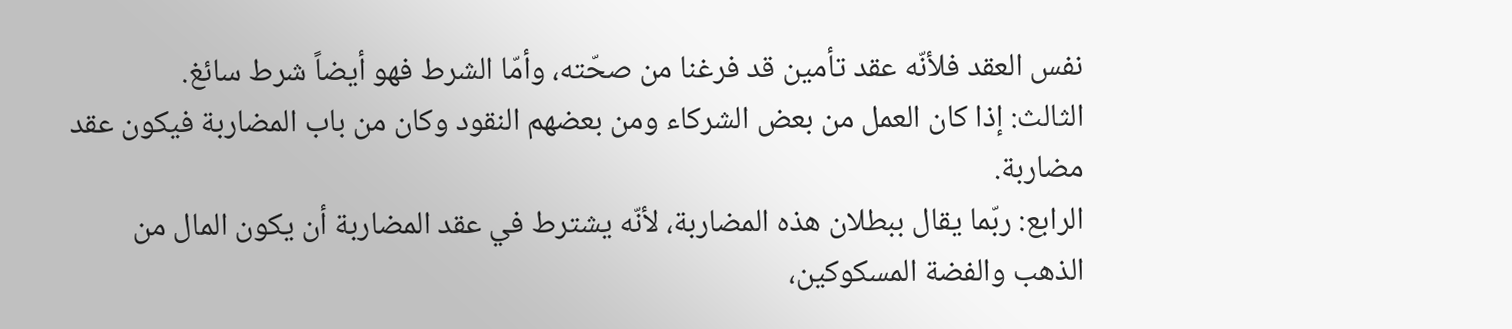نفس العقد فلأنّه عقد تأمين قد فرغنا من صحّته، وأمّا الشرط فهو أيضاً شرط سائغ.
الثالث: إذا كان العمل من بعض الشركاء ومن بعضهم النقود وكان من باب المضاربة فيكون عقد مضاربة.
الرابع: ربّما يقال ببطلان هذه المضاربة، لأنّه يشترط في عقد المضاربة أن يكون المال من الذهب والفضة المسكوكين،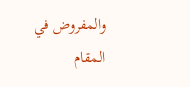والمفروض في المقام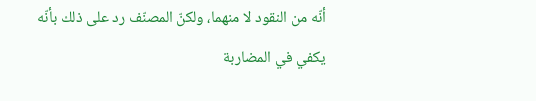أنّه من النقود لا منهما، ولكنّ المصنّف رد على ذلك بأنّه يكفي في المضاربة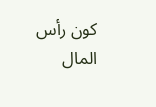كون رأس المال